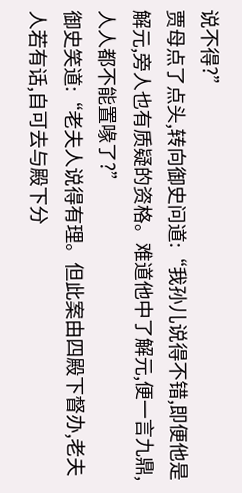说不得?”
贾母点了点头,转向御史问道:“我孙儿说得不错,即便他是解元,旁人也有质疑的资格。难道他中了解元,便一言九鼎,人人都不能置喙了?”
御史笑道:“老夫人说得有理。但此案由四殿下督办,老夫人若有话,自可去与殿下分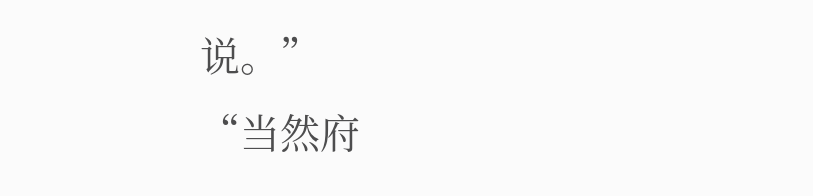说。”
“当然府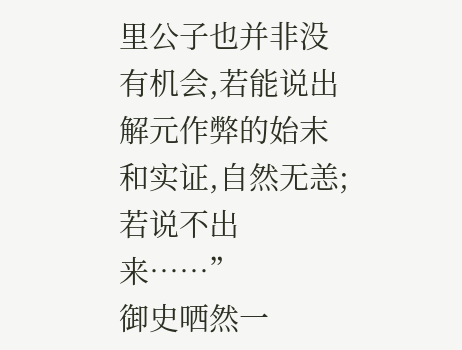里公子也并非没有机会,若能说出解元作弊的始末和实证,自然无恙;若说不出来……”
御史哂然一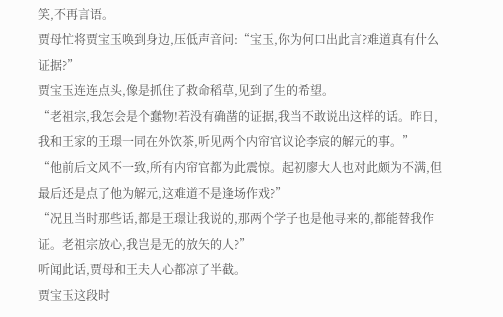笑,不再言语。
贾母忙将贾宝玉唤到身边,压低声音问:“宝玉,你为何口出此言?难道真有什么证据?”
贾宝玉连连点头,像是抓住了救命稻草,见到了生的希望。
“老祖宗,我怎会是个蠢物!若没有确凿的证据,我当不敢说出这样的话。昨日,我和王家的王璟一同在外饮茶,听见两个内帘官议论李宸的解元的事。”
“他前后文风不一致,所有内帘官都为此震惊。起初廖大人也对此颇为不满,但最后还是点了他为解元,这难道不是逢场作戏?”
“况且当时那些话,都是王璟让我说的,那两个学子也是他寻来的,都能替我作证。老祖宗放心,我岂是无的放矢的人?”
听闻此话,贾母和王夫人心都凉了半截。
贾宝玉这段时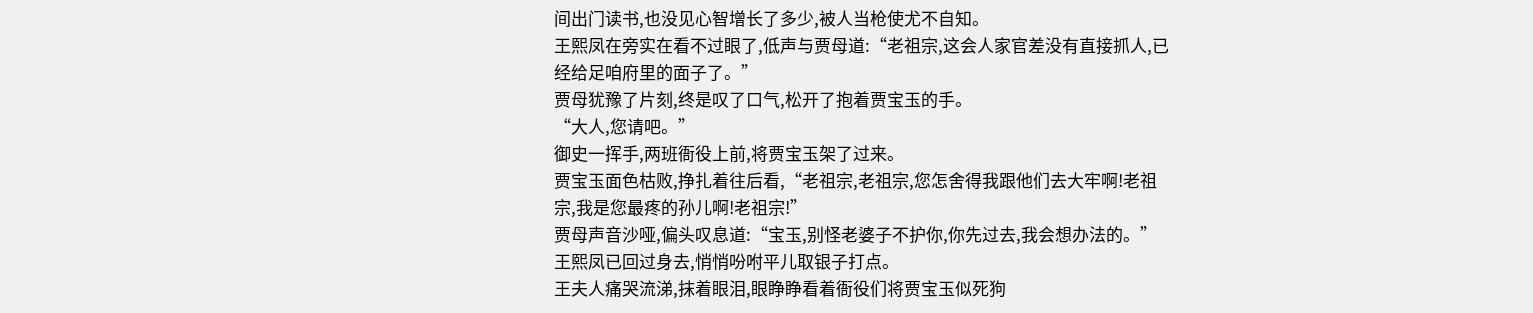间出门读书,也没见心智增长了多少,被人当枪使尤不自知。
王熙凤在旁实在看不过眼了,低声与贾母道:“老祖宗,这会人家官差没有直接抓人,已经给足咱府里的面子了。”
贾母犹豫了片刻,终是叹了口气,松开了抱着贾宝玉的手。
“大人,您请吧。”
御史一挥手,两班衙役上前,将贾宝玉架了过来。
贾宝玉面色枯败,挣扎着往后看,“老祖宗,老祖宗,您怎舍得我跟他们去大牢啊!老祖宗,我是您最疼的孙儿啊!老祖宗!”
贾母声音沙哑,偏头叹息道:“宝玉,别怪老婆子不护你,你先过去,我会想办法的。”
王熙凤已回过身去,悄悄吩咐平儿取银子打点。
王夫人痛哭流涕,抹着眼泪,眼睁睁看着衙役们将贾宝玉似死狗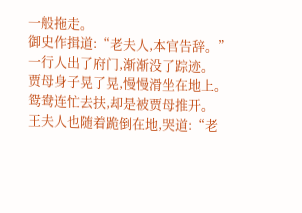一般拖走。
御史作揖道:“老夫人,本官告辞。”
一行人出了府门,渐渐没了踪迹。
贾母身子晃了晃,慢慢滑坐在地上。
鸳鸯连忙去扶,却是被贾母推开。
王夫人也随着跪倒在地,哭道:“老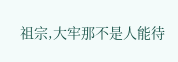祖宗,大牢那不是人能待